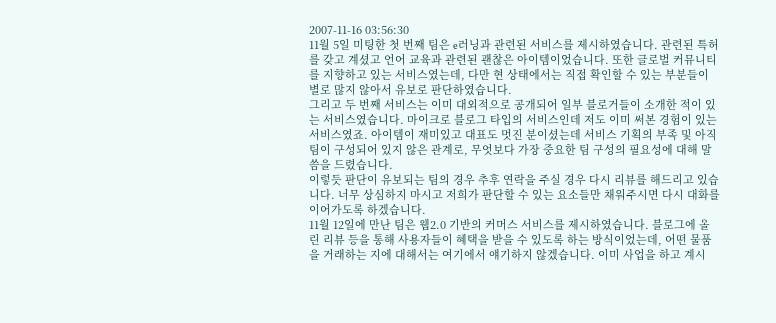2007-11-16 03:56:30
11월 5일 미팅한 첫 번째 팀은 e러닝과 관련된 서비스를 제시하였습니다. 관련된 특허를 갖고 계셨고 언어 교육과 관련된 괜찮은 아이템이었습니다. 또한 글로벌 커뮤니티를 지향하고 있는 서비스였는데, 다만 현 상태에서는 직접 확인할 수 있는 부분들이 별로 많지 않아서 유보로 판단하였습니다.
그리고 두 번째 서비스는 이미 대외적으로 공개되어 일부 블로거들이 소개한 적이 있는 서비스였습니다. 마이크로 블로그 타입의 서비스인데 저도 이미 써본 경험이 있는 서비스였죠. 아이템이 재미있고 대표도 멋진 분이셨는데 서비스 기획의 부족 및 아직 팀이 구성되어 있지 않은 관계로, 무엇보다 가장 중요한 팀 구성의 필요성에 대해 말씀을 드렸습니다.
이렇듯 판단이 유보되는 팀의 경우 추후 연락을 주실 경우 다시 리뷰를 해드리고 있습니다. 너무 상심하지 마시고 저희가 판단할 수 있는 요소들만 채워주시면 다시 대화를 이어가도록 하겠습니다.
11월 12일에 만난 팀은 웹2.0 기반의 커머스 서비스를 제시하였습니다. 블로그에 올린 리뷰 등을 통해 사용자들이 혜택을 받을 수 있도록 하는 방식이었는데, 어떤 물품을 거래하는 지에 대해서는 여기에서 얘기하지 않겠습니다. 이미 사업을 하고 계시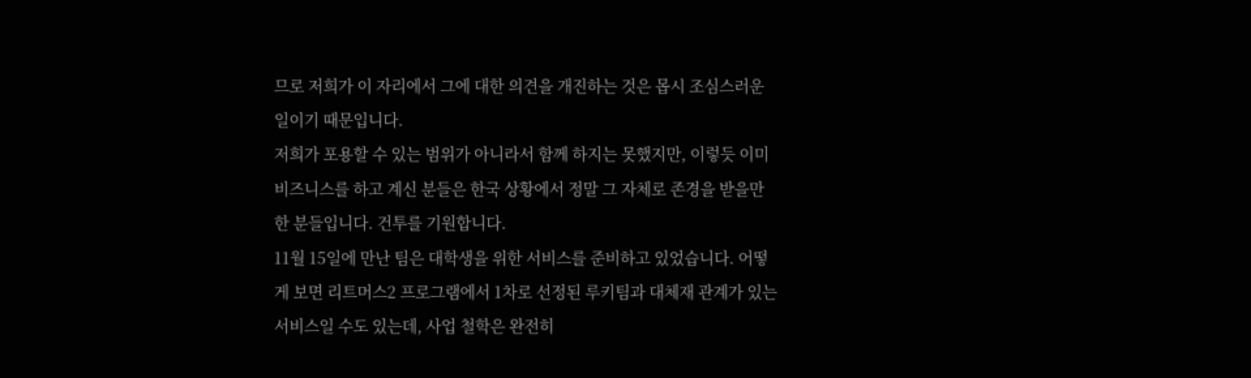므로 저희가 이 자리에서 그에 대한 의견을 개진하는 것은 몹시 조심스러운 일이기 때문입니다.
저희가 포용할 수 있는 범위가 아니라서 함께 하지는 못했지만, 이렇듯 이미 비즈니스를 하고 계신 분들은 한국 상황에서 정말 그 자체로 존경을 받을만한 분들입니다. 건투를 기원합니다.
11월 15일에 만난 팀은 대학생을 위한 서비스를 준비하고 있었습니다. 어떻게 보면 리트머스2 프로그램에서 1차로 선정된 루키팀과 대체재 관계가 있는 서비스일 수도 있는데, 사업 철학은 완전히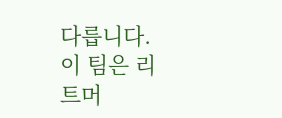다릅니다. 이 팀은 리트머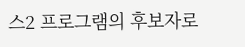스2 프로그램의 후보자로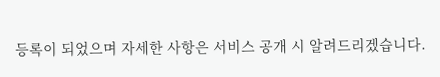등록이 되었으며 자세한 사항은 서비스 공개 시 알려드리겠습니다.